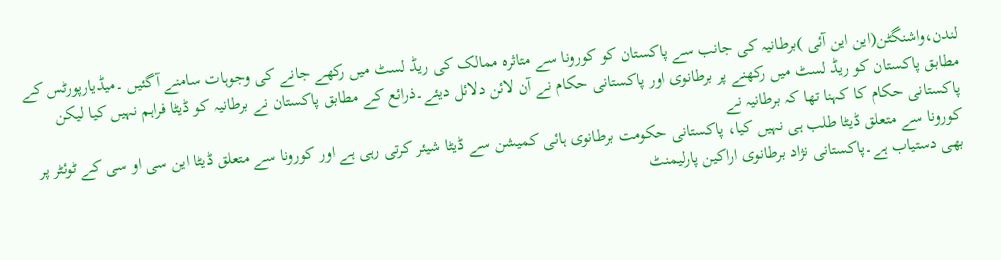لندن،واشنگٹن(این این آئی )برطانیہ کی جانب سے پاکستان کو کورونا سے متاثرہ ممالک کی ریڈ لسٹ میں رکھے جانے کی وجوہات سامنے آگئیں ۔میڈیارپورٹس کے مطابق پاکستان کو ریڈ لسٹ میں رکھنے پر برطانوی اور پاکستانی حکام نے آن لائن دلائل دیئے۔ذرائع کے مطابق پاکستان نے برطانیہ کو ڈیٹا فراہم نہیں کیا لیکن پاکستانی حکام کا کہنا تھا کہ برطانیہ نے
کورونا سے متعلق ڈیٹا طلب ہی نہیں کیا، پاکستانی حکومت برطانوی ہائی کمیشن سے ڈیٹا شیئر کرتی رہی ہے اور کورونا سے متعلق ڈیٹا این سی او سی کے ٹوئٹر پر بھی دستیاب ہے۔پاکستانی نژاد برطانوی اراکین پارلیمنٹ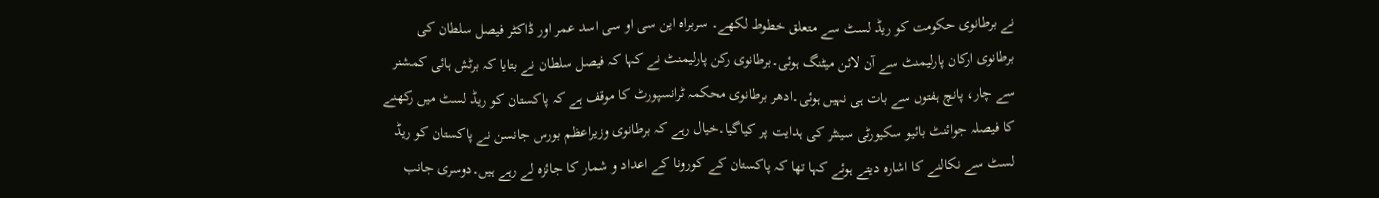نے برطانوی حکومت کو ریڈ لسٹ سے متعلق خطوط لکھے۔ سربراہ این سی او سی اسد عمر اور ڈاکٹر فیصل سلطان کی برطانوی ارکان پارلیمنٹ سے آن لائن میٹنگ ہوئی۔برطانوی رکن پارلیمنٹ نے کہا کہ فیصل سلطان نے بتایا کہ برٹش ہائی کمشنر سے چار، پانچ ہفتوں سے بات ہی نہیں ہوئی۔ادھر برطانوی محکمہ ٹرانسپورٹ کا موقف ہے کہ پاکستان کو ریڈ لسٹ میں رکھنے کا فیصلہ جوائنٹ بائیو سکیورٹی سینٹر کی ہدایت پر کیاگیا۔خیال رہے کہ برطانوی وزیراعظم بورس جانسن نے پاکستان کو ریڈ لسٹ سے نکالنے کا اشارہ دیتے ہوئے کہا تھا کہ پاکستان کے کورونا کے اعداد و شمار کا جائزہ لے رہے ہیں۔دوسری جانب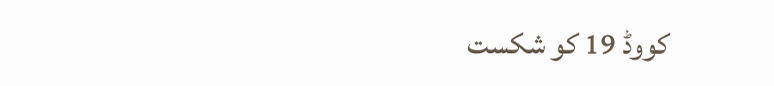کووڈ 19 کو شکست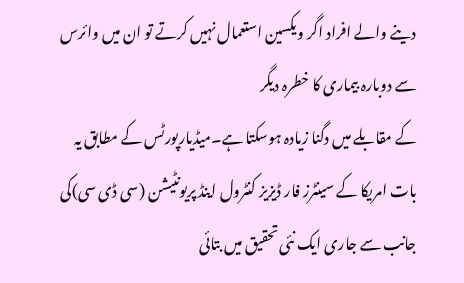دینے والے افراد اگر ویکسین استعمال نہیں کرتے تو ان میں وائرس سے دوبارہ بیماری کا خطرہ دیگر
کے مقابلے میں دگنا زیادہ ہوسکتا ہے۔میڈیارپورٹس کے مطابق یہ بات امریکا کے سینٹرز فار ڈیزیز کنٹرول اینڈ پریونٹیشن (سی ڈی سی)کی جانب سے جاری ایک نئی تحقیق میں بتائی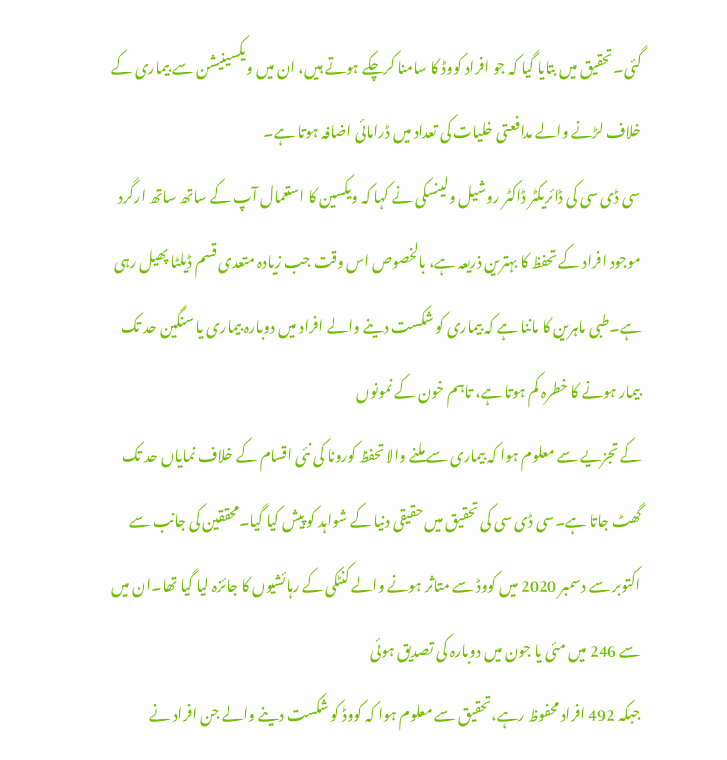گئی۔تحقیق میں بتایا گیا کہ جو افراد کووڈ کا سامنا کرچکے ہوتے ہیں، ان میں ویکسینیشن سے بیماری کے خلاف لڑنے والے مدافعتی خلیات کی تعداد میں ڈرامائی اضافہ ہوتا ہے۔
سی ڈی سی کی ڈائریکٹر ڈاکٹر روشیل ولینسکی نے کہا کہ ویکسین کا استعمال آپ کے ساتھ ساتھ ارگرد موجود افراد کے تحفظ کا بہترین ذریعہ ہے، بالخصوص اس وقت جب زیادہ متعدی قسم ڈیلٹا پھیل رہی ہے۔طبی ماہرین کا ماننا ہے کہ بیماری کو شکست دینے والے افراد میں دوبارہ بیماری یا سنگین حد تک بیمار ہونے کا خطرہ کم ہوتا ہے، تاہم خون کے نمونوں
کے تجزیے سے معلوم ہوا کہ بیماری سے ملنے والا تحفظ کورونا کی نئی اقسام کے خلاف نمایاں حد تک گھٹ جاتا ہے۔سی ڈی سی کی تحقیق میں حقیقی دنیا کے شواہد کو پیش کیا گیا۔محققین کی جانب سے اکتوبر سے دسمبر 2020 میں کووڈ سے متاثر ہونے والے کنٹکی کے رہائشیوں کا جائزہ لیا گیا تھا۔ان میں سے 246 میں مئی یا جون میں دوبارہ کی تصدیق ہوئی
جبکہ 492 افراد محفوظ رہے،تحقیق سے معلوم ہوا کہ کووڈ کو شکست دینے والے جن افراد نے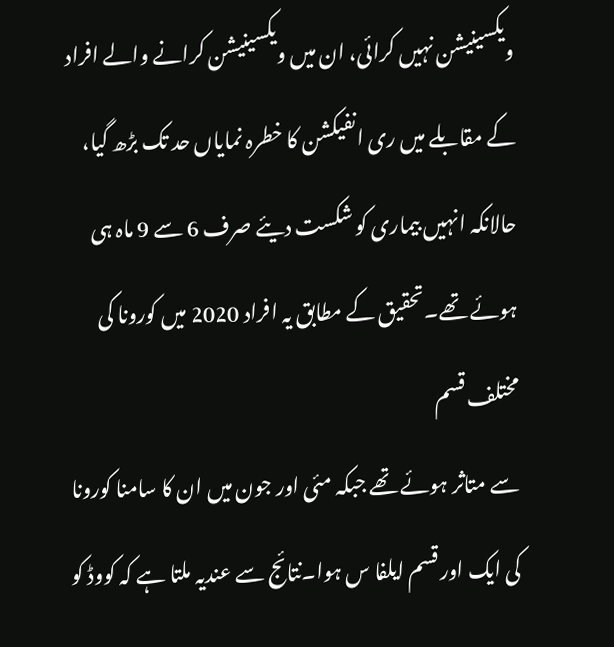ویکسینیشن نہیں کرائی، ان میں ویکسینیشن کرانے والے افراد کے مقابلے میں ری انفیکشن کا خطرہ نمایاں حد تک بڑھ گیا، حالانکہ انہیں بیماری کو شکست دیئے صرف 6 سے 9 ماہ ہی ہوئے تھے۔تحقیق کے مطابق یہ افراد 2020 میں کورونا کی مختلف قسم
سے متاثر ہوئے تھے جبکہ مئی اور جون میں ان کا سامنا کورونا کی ایک اور قسم ایلفا س ہوا۔نتائج سے عندیہ ملتا ہے کہ کووڈ کو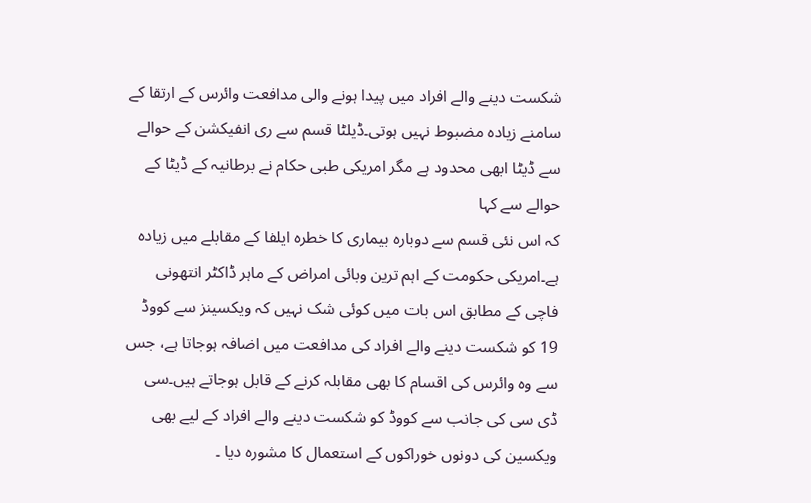شکست دینے والے افراد میں پیدا ہونے والی مدافعت وائرس کے ارتقا کے سامنے زیادہ مضبوط نہیں ہوتی۔ڈیلٹا قسم سے ری انفیکشن کے حوالے سے ڈیٹا ابھی محدود ہے مگر امریکی طبی حکام نے برطانیہ کے ڈیٹا کے حوالے سے کہا
کہ اس نئی قسم سے دوبارہ بیماری کا خطرہ ایلفا کے مقابلے میں زیادہ ہے۔امریکی حکومت کے اہم ترین وبائی امراض کے ماہر ڈاکٹر انتھونی فاچی کے مطابق اس بات میں کوئی شک نہیں کہ ویکسینز سے کووڈ 19 کو شکست دینے والے افراد کی مدافعت میں اضافہ ہوجاتا ہے، جس سے وہ وائرس کی اقسام کا بھی مقابلہ کرنے کے قابل ہوجاتے ہیں۔سی ڈی سی کی جانب سے کووڈ کو شکست دینے والے افراد کے لیے بھی ویکسین کی دونوں خوراکوں کے استعمال کا مشورہ دیا ۔